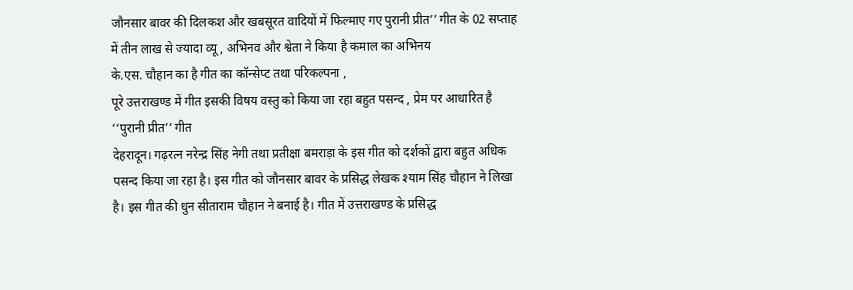जौनसार बावर की दिलकश और खबसूरत वादियों में फिल्माए गए पुरानी प्रीत’’ गीत के 02 सप्ताह में तीन लाख से ज्यादा व्यू , अभिनव और श्वेता ने किया है कमाल का अभिनय
के.एस. चौहान का है गीत का कॉन्सेप्ट तथा परिकल्पना ,
पूरे उत्तराखण्ड में गीत इसकी विषय वस्तु को किया जा रहा बहुत पसन्द , प्रेम पर आधारित है ‘‘पुरानी प्रीत’’ गीत
देहरादून। गढ़रत्न नरेन्द्र सिंह नेगी तथा प्रतीक्षा बमराड़ा के इस गीत को दर्शकों द्वारा बहुत अधिक पसन्द किया जा रहा है। इस गीत को जौनसार बावर के प्रसिद्ध लेखक श्याम सिंह चौहान ने लिखा है। इस गीत की धुन सीताराम चौहान ने बनाई है। गीत में उत्तराखण्ड के प्रसिद्ध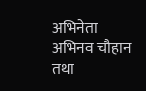अभिनेता अभिनव चौहान तथा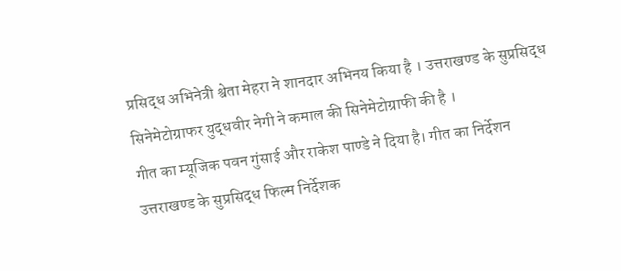प्रसिद्ध अभिनेत्री श्वेता मेहरा ने शानदार अभिनय किया है । उत्तराखण्ड के सुप्रसिद्ध सिनेमेटोग्राफर युद्धवीर नेगी ने कमाल की सिनेमेटोग्राफी की है ।
गीत का म्यूजिक पवन गुंसाई और राकेश पाण्डे ने दिया है। गीत का निर्देशन उत्तराखण्ड के सुप्रसिद्ध फिल्म निर्देशक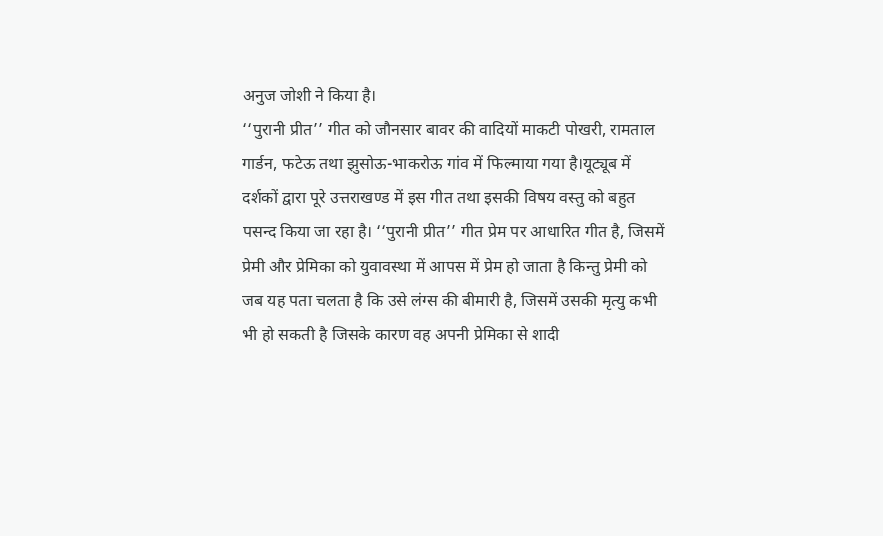अनुज जोशी ने किया है।
‘‘पुरानी प्रीत’’ गीत को जौनसार बावर की वादियों माकटी पोखरी, रामताल गार्डन, फटेऊ तथा झुसोऊ-भाकरोऊ गांव में फिल्माया गया है।यूट्यूब में दर्शकों द्वारा पूरे उत्तराखण्ड में इस गीत तथा इसकी विषय वस्तु को बहुत पसन्द किया जा रहा है। ‘‘पुरानी प्रीत’’ गीत प्रेम पर आधारित गीत है, जिसमें प्रेमी और प्रेमिका को युवावस्था में आपस में प्रेम हो जाता है किन्तु प्रेमी को जब यह पता चलता है कि उसे लंग्स की बीमारी है, जिसमें उसकी मृत्यु कभी भी हो सकती है जिसके कारण वह अपनी प्रेमिका से शादी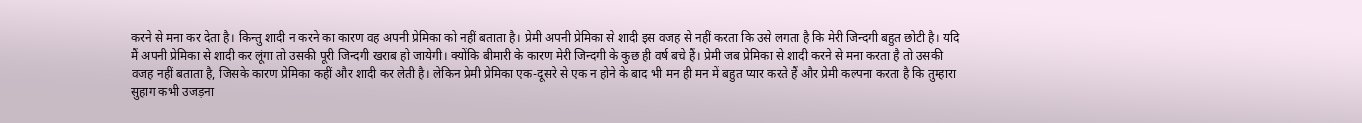करने से मना कर देता है। किन्तु शादी न करने का कारण वह अपनी प्रेमिका को नहीं बताता है। प्रेमी अपनी प्रेमिका से शादी इस वजह से नहीं करता कि उसे लगता है कि मेरी जिन्दगी बहुत छोटी है। यदि मैं अपनी प्रेमिका से शादी कर लूंगा तो उसकी पूरी जिन्दगी खराब हो जायेगी। क्योंकि बीमारी के कारण मेरी जिन्दगी के कुछ ही वर्ष बचे हैं। प्रेमी जब प्रेमिका से शादी करने से मना करता है तो उसकी वजह नहीं बताता है, जिसके कारण प्रेमिका कहीं और शादी कर लेती है। लेकिन प्रेमी प्रेमिका एक-दूसरे से एक न होने के बाद भी मन ही मन में बहुत प्यार करते हैं और प्रेमी कल्पना करता है कि तुम्हारा सुहाग कभी उजड़ना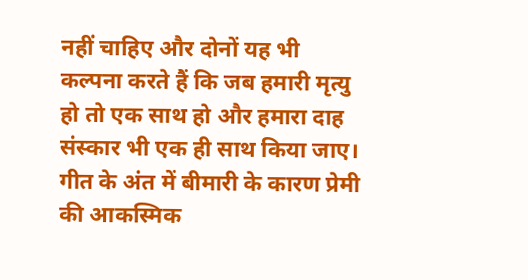नहीं चाहिए और दोनों यह भी कल्पना करते हैं कि जब हमारी मृत्यु हो तो एक साथ हो और हमारा दाह संस्कार भी एक ही साथ किया जाए। गीत के अंत में बीमारी के कारण प्रेमी की आकस्मिक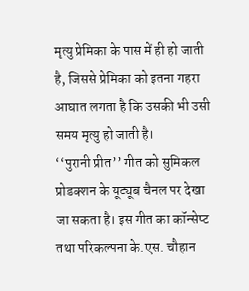मृत्यु प्रेमिका के पास में ही हो जाती है, जिससे प्रेमिका को इतना गहरा आघात लगता है कि उसकी भी उसी समय मृत्यु हो जाती है।
‘‘पुरानी प्रीत’’ गीत को सुमिकल प्रोडक्शन के यूट्यूब चैनल पर देखा जा सकता है। इस गीत का कॉन्सेप्ट तथा परिकल्पना के.एस. चौहान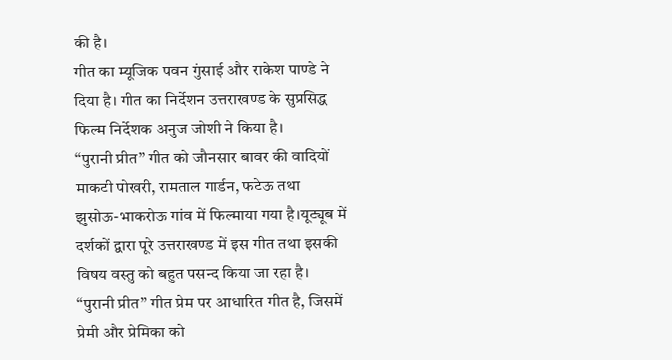की है।
गीत का म्यूजिक पवन गुंसाई और राकेश पाण्डे ने दिया है। गीत का निर्देशन उत्तराखण्ड के सुप्रसिद्ध फिल्म निर्देशक अनुज जोशी ने किया है।
‘‘पुरानी प्रीत’’ गीत को जौनसार बावर की वादियों माकटी पोखरी, रामताल गार्डन, फटेऊ तथा झुसोऊ-भाकरोऊ गांव में फिल्माया गया है।यूट्यूब में दर्शकों द्वारा पूरे उत्तराखण्ड में इस गीत तथा इसकी विषय वस्तु को बहुत पसन्द किया जा रहा है। ‘‘पुरानी प्रीत’’ गीत प्रेम पर आधारित गीत है, जिसमें प्रेमी और प्रेमिका को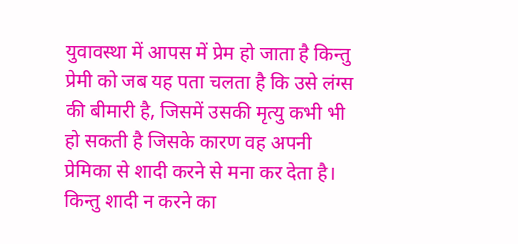युवावस्था में आपस में प्रेम हो जाता है किन्तु प्रेमी को जब यह पता चलता है कि उसे लंग्स की बीमारी है, जिसमें उसकी मृत्यु कभी भी हो सकती है जिसके कारण वह अपनी प्रेमिका से शादी करने से मना कर देता है। किन्तु शादी न करने का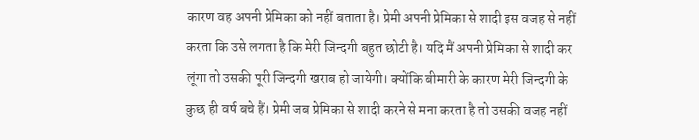कारण वह अपनी प्रेमिका को नहीं बताता है। प्रेमी अपनी प्रेमिका से शादी इस वजह से नहीं करता कि उसे लगता है कि मेरी जिन्दगी बहुत छोटी है। यदि मैं अपनी प्रेमिका से शादी कर लूंगा तो उसकी पूरी जिन्दगी खराब हो जायेगी। क्योंकि बीमारी के कारण मेरी जिन्दगी के कुछ ही वर्ष बचे हैं। प्रेमी जब प्रेमिका से शादी करने से मना करता है तो उसकी वजह नहीं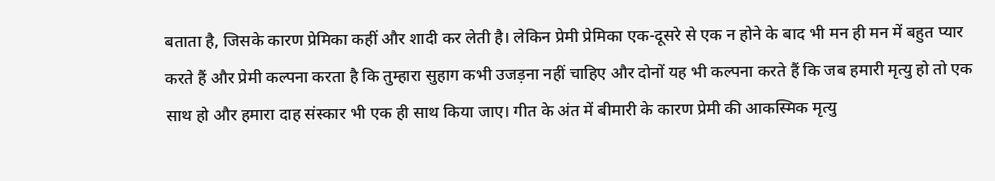बताता है, जिसके कारण प्रेमिका कहीं और शादी कर लेती है। लेकिन प्रेमी प्रेमिका एक-दूसरे से एक न होने के बाद भी मन ही मन में बहुत प्यार करते हैं और प्रेमी कल्पना करता है कि तुम्हारा सुहाग कभी उजड़ना नहीं चाहिए और दोनों यह भी कल्पना करते हैं कि जब हमारी मृत्यु हो तो एक साथ हो और हमारा दाह संस्कार भी एक ही साथ किया जाए। गीत के अंत में बीमारी के कारण प्रेमी की आकस्मिक मृत्यु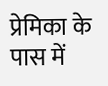प्रेमिका के पास में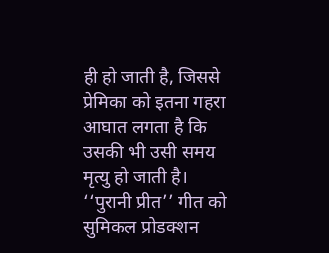ही हो जाती है, जिससे प्रेमिका को इतना गहरा आघात लगता है कि उसकी भी उसी समय मृत्यु हो जाती है।
‘‘पुरानी प्रीत’’ गीत को सुमिकल प्रोडक्शन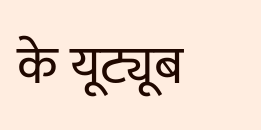के यूट्यूब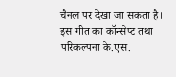चैनल पर देखा जा सकता है। इस गीत का कॉन्सेप्ट तथा परिकल्पना के.एस.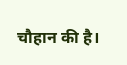चौहान की है।